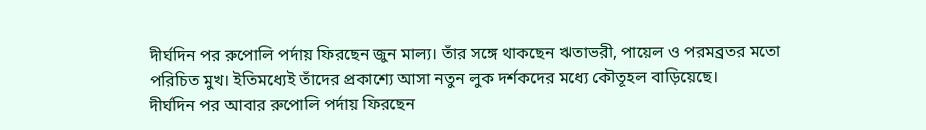দীর্ঘদিন পর রুপোলি পর্দায় ফিরছেন জুন মাল্য। তাঁর সঙ্গে থাকছেন ঋতাভরী, পায়েল ও পরমব্রতর মতো পরিচিত মুখ। ইতিমধ্যেই তাঁদের প্রকাশ্যে আসা নতুন লুক দর্শকদের মধ্যে কৌতূহল বাড়িয়েছে।
দীর্ঘদিন পর আবার রুপোলি পর্দায় ফিরছেন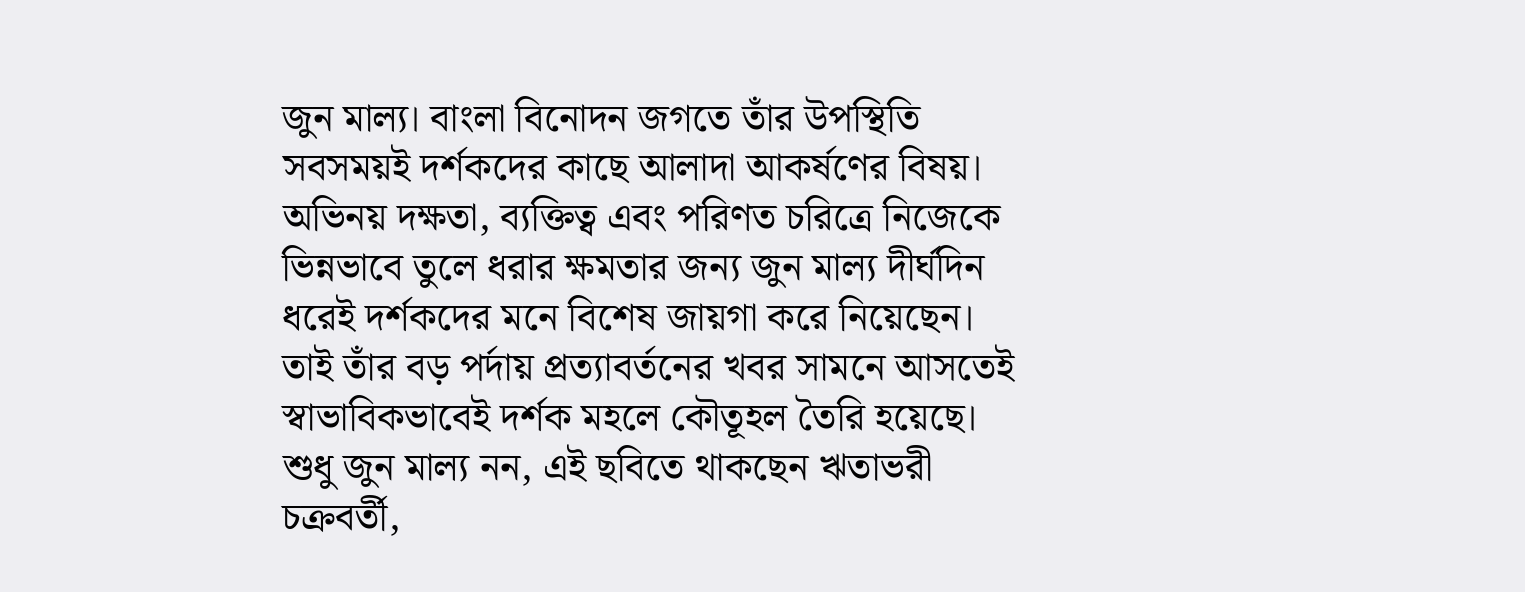জুন মাল্য। বাংলা বিনোদন জগতে তাঁর উপস্থিতি সবসময়ই দর্শকদের কাছে আলাদা আকর্ষণের বিষয়। অভিনয় দক্ষতা, ব্যক্তিত্ব এবং পরিণত চরিত্রে নিজেকে ভিন্নভাবে তুলে ধরার ক্ষমতার জন্য জুন মাল্য দীর্ঘদিন ধরেই দর্শকদের মনে বিশেষ জায়গা করে নিয়েছেন। তাই তাঁর বড় পর্দায় প্রত্যাবর্তনের খবর সামনে আসতেই স্বাভাবিকভাবেই দর্শক মহলে কৌতূহল তৈরি হয়েছে। শুধু জুন মাল্য নন, এই ছবিতে থাকছেন ঋতাভরী চক্রবর্তী,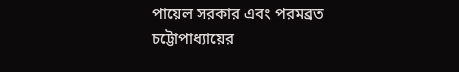পায়েল সরকার এবং পরমব্রত চট্টোপাধ্যায়ের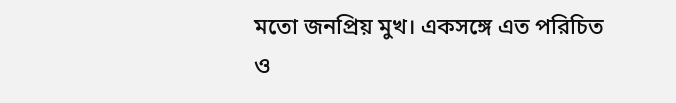মতো জনপ্রিয় মুখ। একসঙ্গে এত পরিচিত ও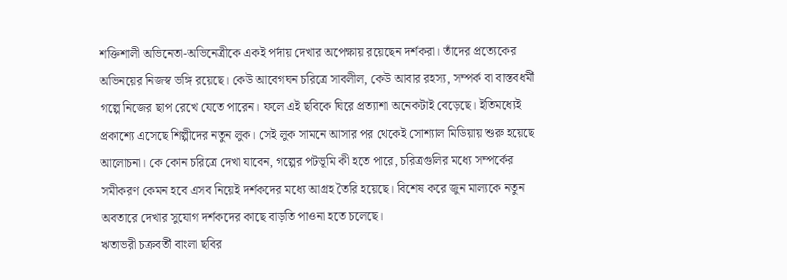শক্তিশালী অভিনেতা-অভিনেত্রীকে একই পর্দায় দেখার অপেক্ষায় রয়েছেন দর্শকরা। তাঁদের প্রত্যেকের অভিনয়ের নিজস্ব ভঙ্গি রয়েছে। কেউ আবেগঘন চরিত্রে সাবলীল, কেউ আবার রহস্য, সম্পর্ক বা বাস্তবধর্মী গল্পে নিজের ছাপ রেখে যেতে পারেন। ফলে এই ছবিকে ঘিরে প্রত্যাশা অনেকটাই বেড়েছে। ইতিমধ্যেই প্রকাশ্যে এসেছে শিল্পীদের নতুন লুক। সেই লুক সামনে আসার পর থেকেই সোশ্যাল মিডিয়ায় শুরু হয়েছে আলোচনা। কে কোন চরিত্রে দেখা যাবেন, গল্পের পটভূমি কী হতে পারে, চরিত্রগুলির মধ্যে সম্পর্কের সমীকরণ কেমন হবে এসব নিয়েই দর্শকদের মধ্যে আগ্রহ তৈরি হয়েছে। বিশেষ করে জুন মাল্যকে নতুন অবতারে দেখার সুযোগ দর্শকদের কাছে বাড়তি পাওনা হতে চলেছে।
ঋতাভরী চক্রবর্তী বাংলা ছবির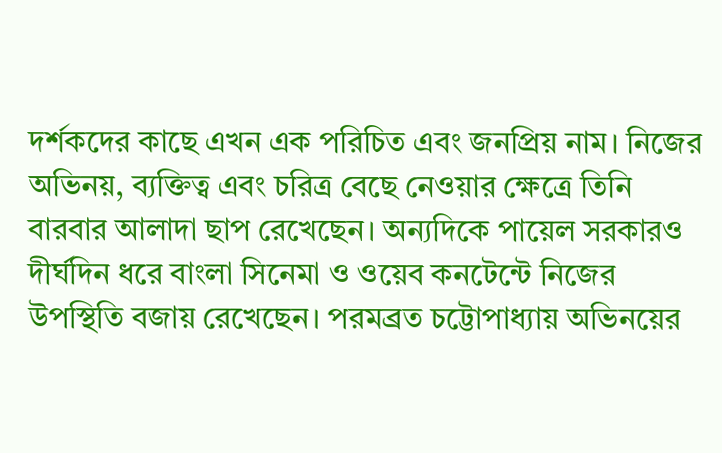দর্শকদের কাছে এখন এক পরিচিত এবং জনপ্রিয় নাম। নিজের অভিনয়, ব্যক্তিত্ব এবং চরিত্র বেছে নেওয়ার ক্ষেত্রে তিনি বারবার আলাদা ছাপ রেখেছেন। অন্যদিকে পায়েল সরকারও দীর্ঘদিন ধরে বাংলা সিনেমা ও ওয়েব কনটেন্টে নিজের উপস্থিতি বজায় রেখেছেন। পরমব্রত চট্টোপাধ্যায় অভিনয়ের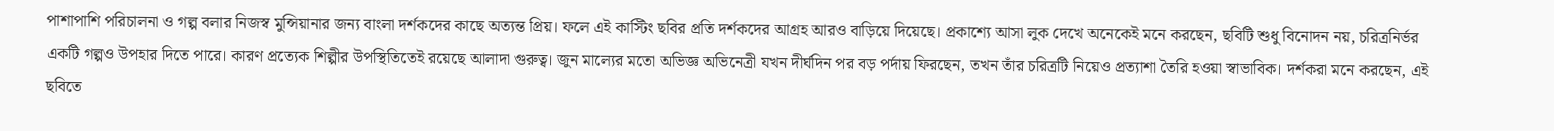পাশাপাশি পরিচালনা ও গল্প বলার নিজস্ব মুন্সিয়ানার জন্য বাংলা দর্শকদের কাছে অত্যন্ত প্রিয়। ফলে এই কাস্টিং ছবির প্রতি দর্শকদের আগ্রহ আরও বাড়িয়ে দিয়েছে। প্রকাশ্যে আসা লুক দেখে অনেকেই মনে করছেন, ছবিটি শুধু বিনোদন নয়, চরিত্রনির্ভর একটি গল্পও উপহার দিতে পারে। কারণ প্রত্যেক শিল্পীর উপস্থিতিতেই রয়েছে আলাদা গুরুত্ব। জুন মাল্যের মতো অভিজ্ঞ অভিনেত্রী যখন দীর্ঘদিন পর বড় পর্দায় ফিরছেন, তখন তাঁর চরিত্রটি নিয়েও প্রত্যাশা তৈরি হওয়া স্বাভাবিক। দর্শকরা মনে করছেন, এই ছবিতে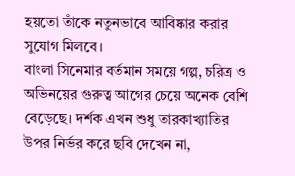হয়তো তাঁকে নতুনভাবে আবিষ্কার করার সুযোগ মিলবে।
বাংলা সিনেমার বর্তমান সময়ে গল্প, চরিত্র ও অভিনয়ের গুরুত্ব আগের চেয়ে অনেক বেশি বেড়েছে। দর্শক এখন শুধু তারকাখ্যাতির উপর নির্ভর করে ছবি দেখেন না,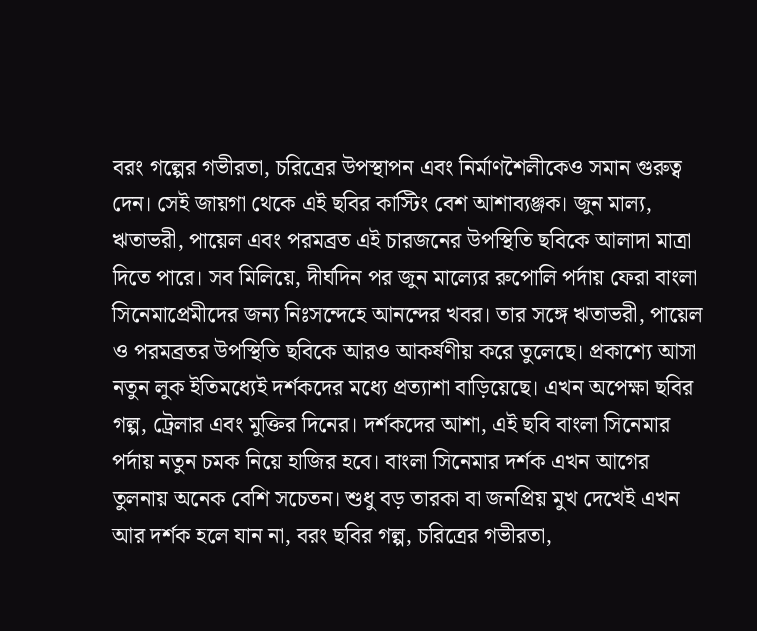বরং গল্পের গভীরতা, চরিত্রের উপস্থাপন এবং নির্মাণশৈলীকেও সমান গুরুত্ব দেন। সেই জায়গা থেকে এই ছবির কাস্টিং বেশ আশাব্যঞ্জক। জুন মাল্য, ঋতাভরী, পায়েল এবং পরমব্রত এই চারজনের উপস্থিতি ছবিকে আলাদা মাত্রা দিতে পারে। সব মিলিয়ে, দীর্ঘদিন পর জুন মাল্যের রুপোলি পর্দায় ফেরা বাংলা সিনেমাপ্রেমীদের জন্য নিঃসন্দেহে আনন্দের খবর। তার সঙ্গে ঋতাভরী, পায়েল ও পরমব্রতর উপস্থিতি ছবিকে আরও আকর্ষণীয় করে তুলেছে। প্রকাশ্যে আসা নতুন লুক ইতিমধ্যেই দর্শকদের মধ্যে প্রত্যাশা বাড়িয়েছে। এখন অপেক্ষা ছবির গল্প, ট্রেলার এবং মুক্তির দিনের। দর্শকদের আশা, এই ছবি বাংলা সিনেমার পর্দায় নতুন চমক নিয়ে হাজির হবে। বাংলা সিনেমার দর্শক এখন আগের তুলনায় অনেক বেশি সচেতন। শুধু বড় তারকা বা জনপ্রিয় মুখ দেখেই এখন আর দর্শক হলে যান না, বরং ছবির গল্প, চরিত্রের গভীরতা,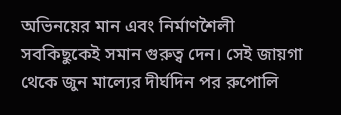অভিনয়ের মান এবং নির্মাণশৈলী সবকিছুকেই সমান গুরুত্ব দেন। সেই জায়গা থেকে জুন মাল্যের দীর্ঘদিন পর রুপোলি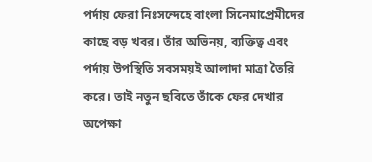পর্দায় ফেরা নিঃসন্দেহে বাংলা সিনেমাপ্রেমীদের কাছে বড় খবর। তাঁর অভিনয়, ব্যক্তিত্ব এবং পর্দায় উপস্থিতি সবসময়ই আলাদা মাত্রা তৈরি করে। তাই নতুন ছবিতে তাঁকে ফের দেখার অপেক্ষা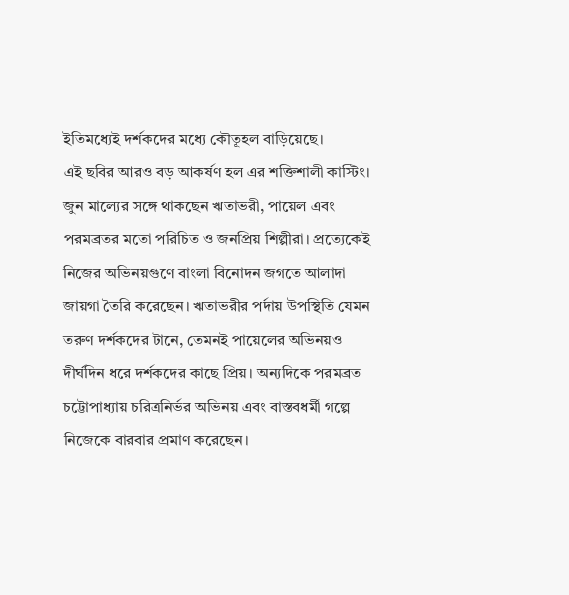ইতিমধ্যেই দর্শকদের মধ্যে কৌতূহল বাড়িয়েছে।
এই ছবির আরও বড় আকর্ষণ হল এর শক্তিশালী কাস্টিং। জুন মাল্যের সঙ্গে থাকছেন ঋতাভরী, পায়েল এবং পরমব্রতর মতো পরিচিত ও জনপ্রিয় শিল্পীরা। প্রত্যেকেই নিজের অভিনয়গুণে বাংলা বিনোদন জগতে আলাদা জায়গা তৈরি করেছেন। ঋতাভরীর পর্দায় উপস্থিতি যেমন তরুণ দর্শকদের টানে, তেমনই পায়েলের অভিনয়ও দীর্ঘদিন ধরে দর্শকদের কাছে প্রিয়। অন্যদিকে পরমব্রত চট্টোপাধ্যায় চরিত্রনির্ভর অভিনয় এবং বাস্তবধর্মী গল্পে নিজেকে বারবার প্রমাণ করেছেন।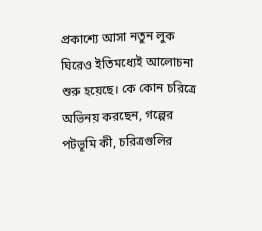প্রকাশ্যে আসা নতুন লুক ঘিরেও ইতিমধ্যেই আলোচনা শুরু হয়েছে। কে কোন চরিত্রে অভিনয় করছেন, গল্পের পটভূমি কী, চরিত্রগুলির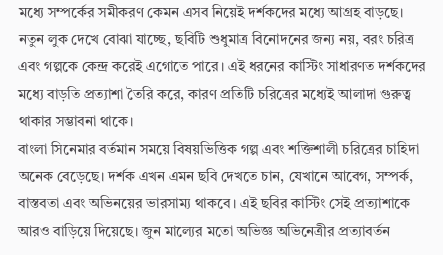মধ্যে সম্পর্কের সমীকরণ কেমন এসব নিয়েই দর্শকদের মধ্যে আগ্রহ বাড়ছে। নতুন লুক দেখে বোঝা যাচ্ছে, ছবিটি শুধুমাত্র বিনোদনের জন্য নয়, বরং চরিত্র এবং গল্পকে কেন্দ্র করেই এগোতে পারে। এই ধরনের কাস্টিং সাধারণত দর্শকদের মধ্যে বাড়তি প্রত্যাশা তৈরি করে, কারণ প্রতিটি চরিত্রের মধ্যেই আলাদা গুরুত্ব থাকার সম্ভাবনা থাকে।
বাংলা সিনেমার বর্তমান সময়ে বিষয়ভিত্তিক গল্প এবং শক্তিশালী চরিত্রের চাহিদা অনেক বেড়েছে। দর্শক এখন এমন ছবি দেখতে চান, যেখানে আবেগ, সম্পর্ক, বাস্তবতা এবং অভিনয়ের ভারসাম্য থাকবে। এই ছবির কাস্টিং সেই প্রত্যাশাকে আরও বাড়িয়ে দিয়েছে। জুন মাল্যের মতো অভিজ্ঞ অভিনেত্রীর প্রত্যাবর্তন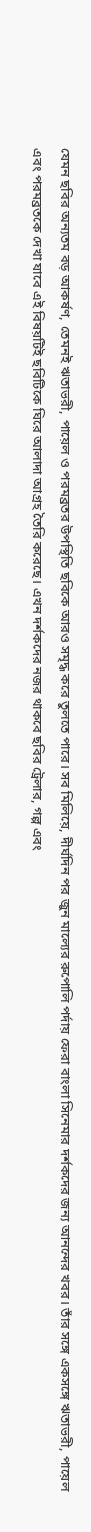যেমন ছবির অন্যতম বড় আকর্ষণ, তেমনই ঋতাভরী, পায়েল ও পরমব্রতর উপস্থিতি ছবিকে আরও সমৃদ্ধ করে তুলতে পারে। সব মিলিয়ে, দীর্ঘদিন পর জুন মাল্যের রুপোলি পর্দায় ফেরা বাংলা সিনেমার দর্শকদের জন্য আনন্দের খবর। তাঁর সঙ্গে একসঙ্গে ঋতাভরী, পায়েল এবং পরমব্রতকে দেখা যাবে এই বিষয়টিই ছবিটিকে ঘিরে আলাদা আগ্রহ তৈরি করেছে। এখন দর্শকদের নজর থাকবে ছবির ট্রেলার, গল্প এবং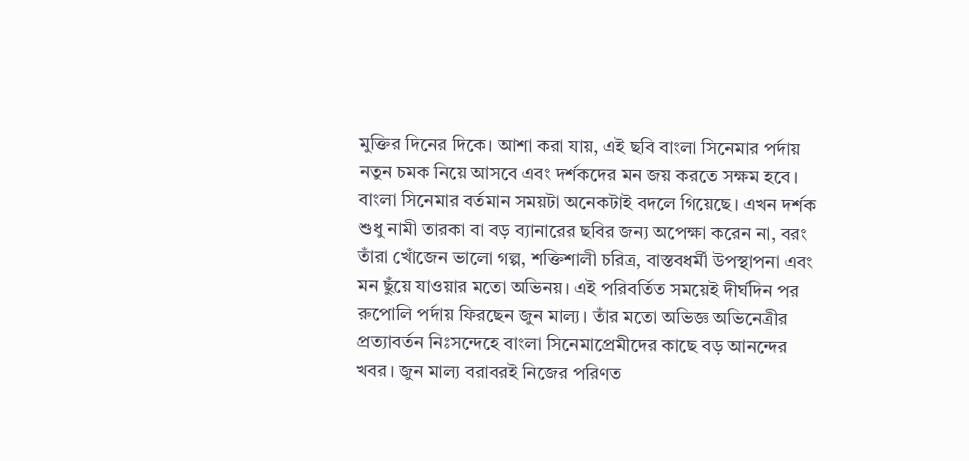মুক্তির দিনের দিকে। আশা করা যায়, এই ছবি বাংলা সিনেমার পর্দায় নতুন চমক নিয়ে আসবে এবং দর্শকদের মন জয় করতে সক্ষম হবে।
বাংলা সিনেমার বর্তমান সময়টা অনেকটাই বদলে গিয়েছে। এখন দর্শক শুধু নামী তারকা বা বড় ব্যানারের ছবির জন্য অপেক্ষা করেন না, বরং তাঁরা খোঁজেন ভালো গল্প, শক্তিশালী চরিত্র, বাস্তবধর্মী উপস্থাপনা এবং মন ছুঁয়ে যাওয়ার মতো অভিনয়। এই পরিবর্তিত সময়েই দীর্ঘদিন পর রুপোলি পর্দায় ফিরছেন জুন মাল্য। তাঁর মতো অভিজ্ঞ অভিনেত্রীর প্রত্যাবর্তন নিঃসন্দেহে বাংলা সিনেমাপ্রেমীদের কাছে বড় আনন্দের খবর। জুন মাল্য বরাবরই নিজের পরিণত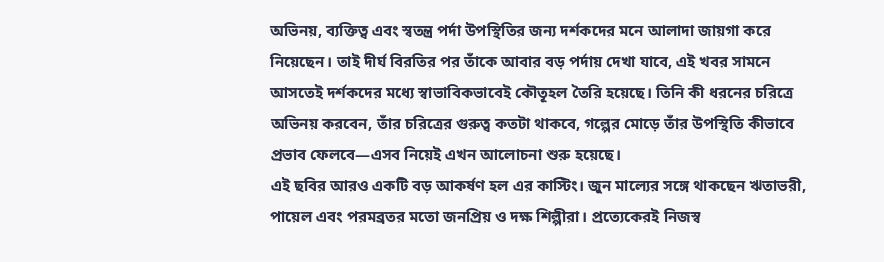অভিনয়, ব্যক্তিত্ব এবং স্বতন্ত্র পর্দা উপস্থিতির জন্য দর্শকদের মনে আলাদা জায়গা করে নিয়েছেন। তাই দীর্ঘ বিরতির পর তাঁকে আবার বড় পর্দায় দেখা যাবে, এই খবর সামনে আসতেই দর্শকদের মধ্যে স্বাভাবিকভাবেই কৌতূহল তৈরি হয়েছে। তিনি কী ধরনের চরিত্রে অভিনয় করবেন, তাঁর চরিত্রের গুরুত্ব কতটা থাকবে, গল্পের মোড়ে তাঁর উপস্থিতি কীভাবে প্রভাব ফেলবে—এসব নিয়েই এখন আলোচনা শুরু হয়েছে।
এই ছবির আরও একটি বড় আকর্ষণ হল এর কাস্টিং। জুন মাল্যের সঙ্গে থাকছেন ঋতাভরী, পায়েল এবং পরমব্রতর মতো জনপ্রিয় ও দক্ষ শিল্পীরা। প্রত্যেকেরই নিজস্ব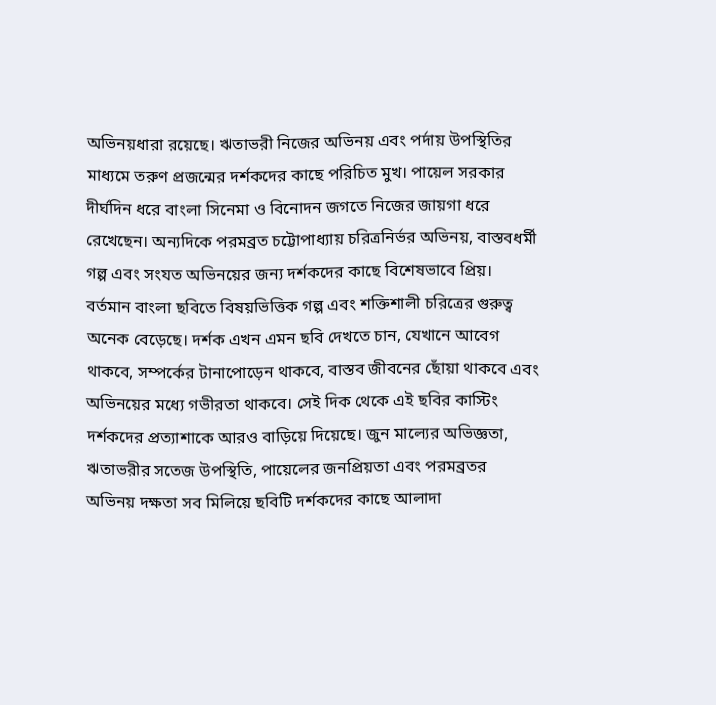অভিনয়ধারা রয়েছে। ঋতাভরী নিজের অভিনয় এবং পর্দায় উপস্থিতির মাধ্যমে তরুণ প্রজন্মের দর্শকদের কাছে পরিচিত মুখ। পায়েল সরকার দীর্ঘদিন ধরে বাংলা সিনেমা ও বিনোদন জগতে নিজের জায়গা ধরে রেখেছেন। অন্যদিকে পরমব্রত চট্টোপাধ্যায় চরিত্রনির্ভর অভিনয়, বাস্তবধর্মী গল্প এবং সংযত অভিনয়ের জন্য দর্শকদের কাছে বিশেষভাবে প্রিয়। বর্তমান বাংলা ছবিতে বিষয়ভিত্তিক গল্প এবং শক্তিশালী চরিত্রের গুরুত্ব অনেক বেড়েছে। দর্শক এখন এমন ছবি দেখতে চান, যেখানে আবেগ থাকবে, সম্পর্কের টানাপোড়েন থাকবে, বাস্তব জীবনের ছোঁয়া থাকবে এবং অভিনয়ের মধ্যে গভীরতা থাকবে। সেই দিক থেকে এই ছবির কাস্টিং দর্শকদের প্রত্যাশাকে আরও বাড়িয়ে দিয়েছে। জুন মাল্যের অভিজ্ঞতা, ঋতাভরীর সতেজ উপস্থিতি, পায়েলের জনপ্রিয়তা এবং পরমব্রতর অভিনয় দক্ষতা সব মিলিয়ে ছবিটি দর্শকদের কাছে আলাদা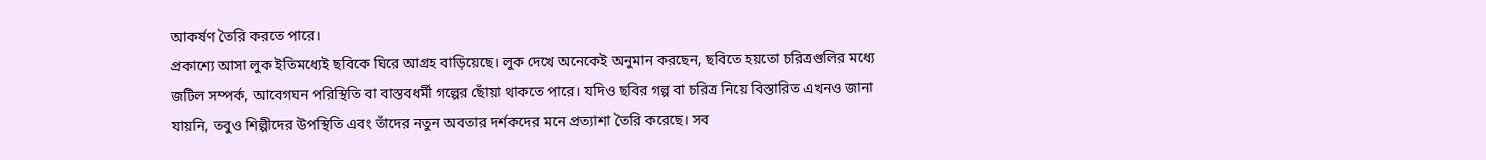আকর্ষণ তৈরি করতে পারে।
প্রকাশ্যে আসা লুক ইতিমধ্যেই ছবিকে ঘিরে আগ্রহ বাড়িয়েছে। লুক দেখে অনেকেই অনুমান করছেন, ছবিতে হয়তো চরিত্রগুলির মধ্যে জটিল সম্পর্ক, আবেগঘন পরিস্থিতি বা বাস্তবধর্মী গল্পের ছোঁয়া থাকতে পারে। যদিও ছবির গল্প বা চরিত্র নিয়ে বিস্তারিত এখনও জানা যায়নি, তবুও শিল্পীদের উপস্থিতি এবং তাঁদের নতুন অবতার দর্শকদের মনে প্রত্যাশা তৈরি করেছে। সব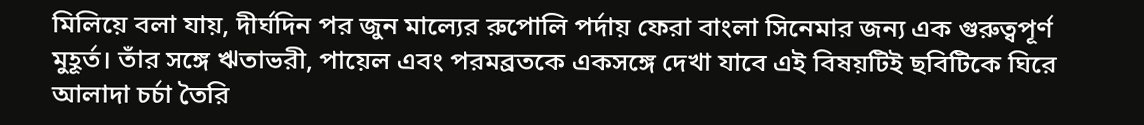মিলিয়ে বলা যায়, দীর্ঘদিন পর জুন মাল্যের রুপোলি পর্দায় ফেরা বাংলা সিনেমার জন্য এক গুরুত্বপূর্ণ মুহূর্ত। তাঁর সঙ্গে ঋতাভরী, পায়েল এবং পরমব্রতকে একসঙ্গে দেখা যাবে এই বিষয়টিই ছবিটিকে ঘিরে আলাদা চর্চা তৈরি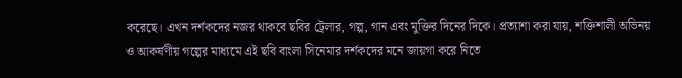করেছে। এখন দর্শকদের নজর থাকবে ছবির ট্রেলার, গল্প, গান এবং মুক্তির দিনের দিকে। প্রত্যাশা করা যায়, শক্তিশালী অভিনয় ও আকর্ষণীয় গল্পের মাধ্যমে এই ছবি বাংলা সিনেমার দর্শকদের মনে জায়গা করে নিতে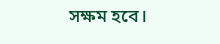সক্ষম হবে।